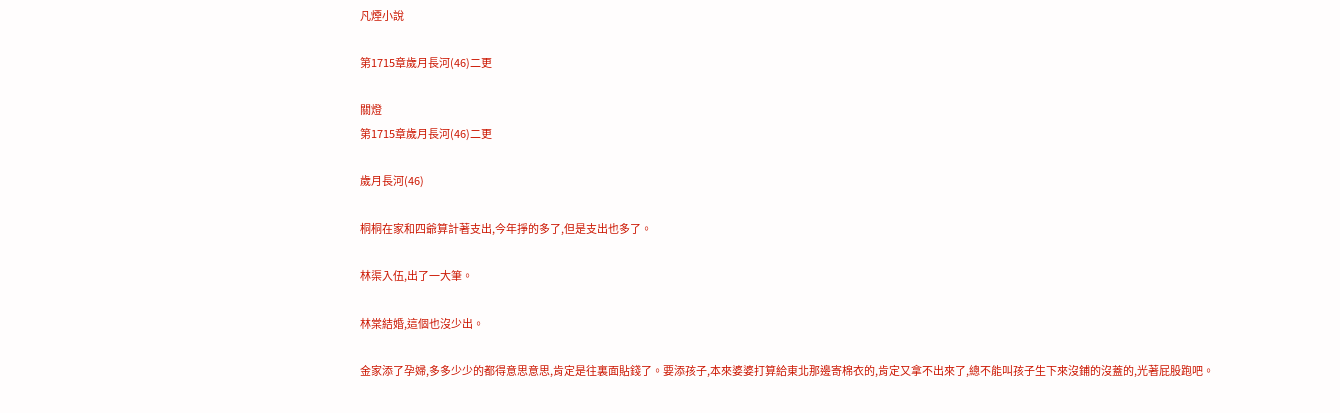凡煙小說

第1715章歲月長河(46)二更

關燈
第1715章歲月長河(46)二更

歲月長河(46)

桐桐在家和四爺算計著支出,今年掙的多了,但是支出也多了。

林渠入伍,出了一大筆。

林棠結婚,這個也沒少出。

金家添了孕婦,多多少少的都得意思意思,肯定是往裏面貼錢了。要添孩子,本來婆婆打算給東北那邊寄棉衣的,肯定又拿不出來了,總不能叫孩子生下來沒鋪的沒蓋的,光著屁股跑吧。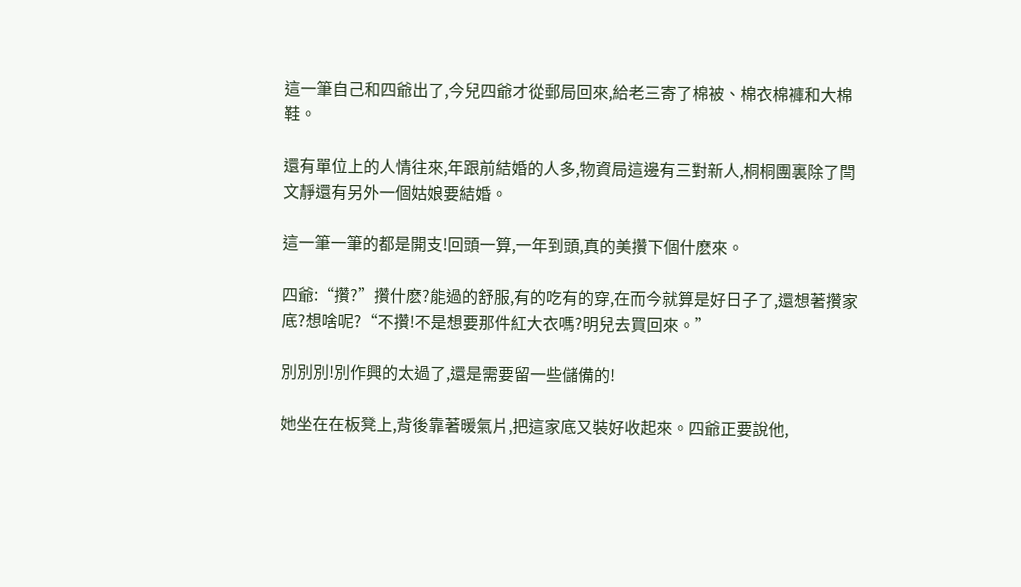這一筆自己和四爺出了,今兒四爺才從郵局回來,給老三寄了棉被、棉衣棉褲和大棉鞋。

還有單位上的人情往來,年跟前結婚的人多,物資局這邊有三對新人,桐桐團裏除了閆文靜還有另外一個姑娘要結婚。

這一筆一筆的都是開支!回頭一算,一年到頭,真的美攢下個什麽來。

四爺:“攢?”攢什麽?能過的舒服,有的吃有的穿,在而今就算是好日子了,還想著攢家底?想啥呢?“不攢!不是想要那件紅大衣嗎?明兒去買回來。”

別別別!別作興的太過了,還是需要留一些儲備的!

她坐在在板凳上,背後靠著暖氣片,把這家底又裝好收起來。四爺正要說他,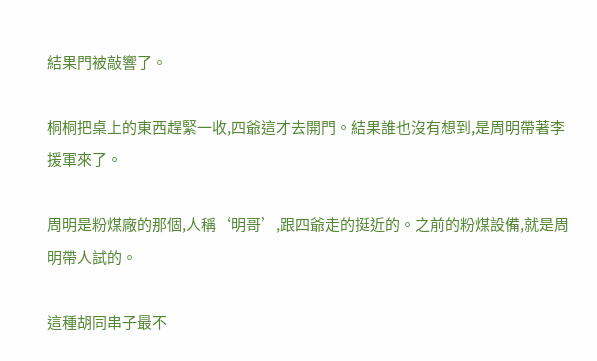結果門被敲響了。

桐桐把桌上的東西趕緊一收,四爺這才去開門。結果誰也沒有想到,是周明帶著李援軍來了。

周明是粉煤廠的那個,人稱‘明哥’,跟四爺走的挺近的。之前的粉煤設備,就是周明帶人試的。

這種胡同串子最不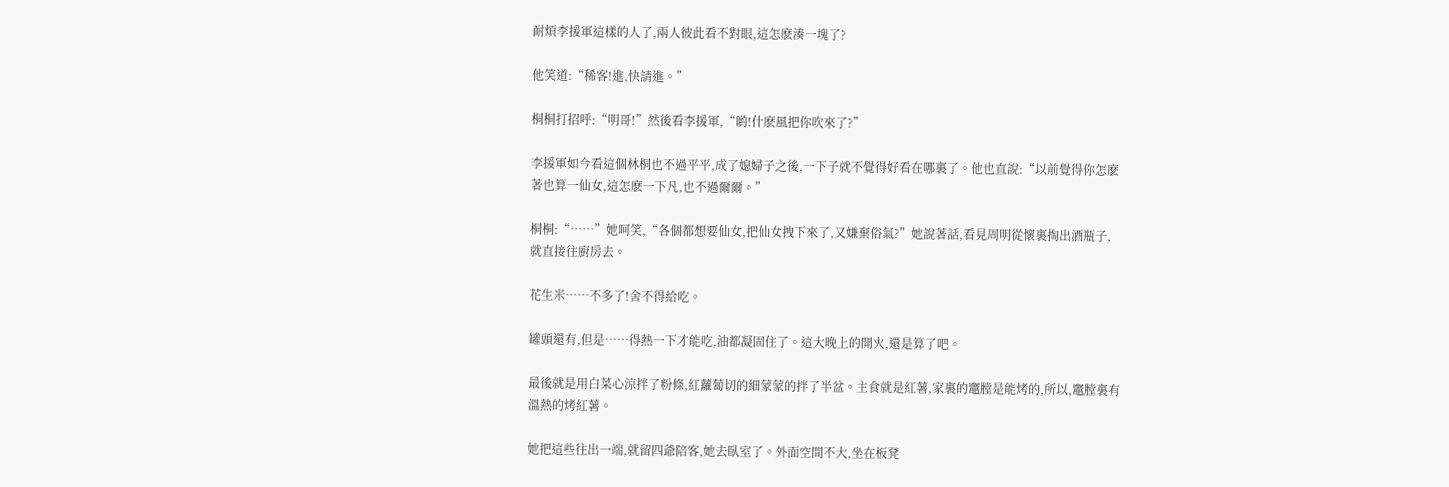耐煩李援軍這樣的人了,兩人彼此看不對眼,這怎麽湊一塊了?

他笑道:“稀客!進,快請進。”

桐桐打招呼:“明哥!”然後看李援軍,“喲!什麽風把你吹來了?”

李援軍如今看這個林桐也不過平平,成了媳婦子之後,一下子就不覺得好看在哪裏了。他也直說:“以前覺得你怎麽著也算一仙女,這怎麽一下凡,也不過爾爾。”

桐桐:“……”她呵笑,“各個都想要仙女,把仙女拽下來了,又嫌棄俗氣?”她說著話,看見周明從懷裏掏出酒瓶子,就直接往廚房去。

花生米……不多了!舍不得給吃。

罐頭還有,但是……得熱一下才能吃,油都凝固住了。這大晚上的開火,還是算了吧。

最後就是用白菜心涼拌了粉條,紅蘿蔔切的細蒙蒙的拌了半盆。主食就是紅薯,家裏的竈膛是能烤的,所以,竈膛裏有溫熱的烤紅薯。

她把這些往出一端,就留四爺陪客,她去臥室了。外面空間不大,坐在板凳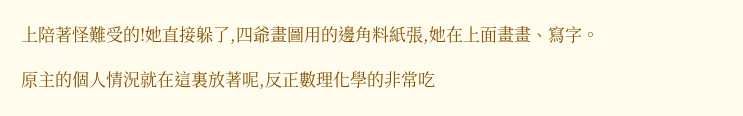上陪著怪難受的!她直接躲了,四爺畫圖用的邊角料紙張,她在上面畫畫、寫字。

原主的個人情況就在這裏放著呢,反正數理化學的非常吃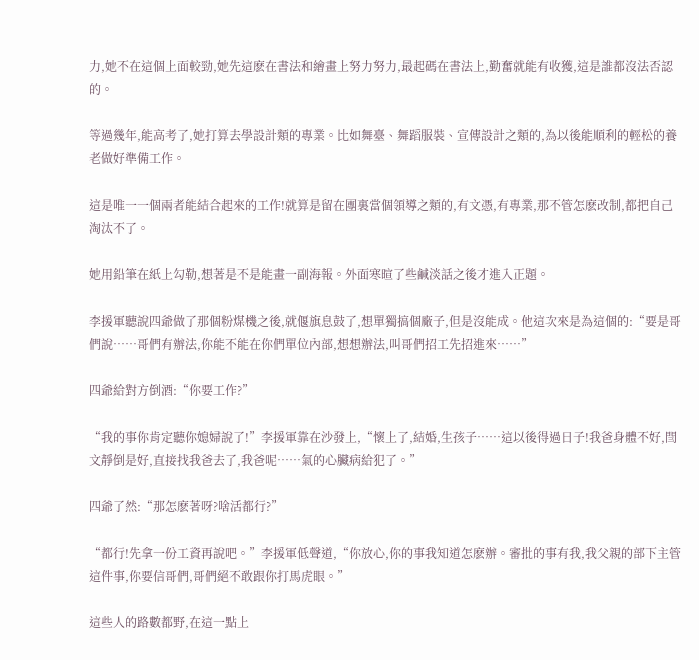力,她不在這個上面較勁,她先這麽在書法和繪畫上努力努力,最起碼在書法上,勤奮就能有收獲,這是誰都沒法否認的。

等過幾年,能高考了,她打算去學設計類的專業。比如舞臺、舞蹈服裝、宣傳設計之類的,為以後能順利的輕松的養老做好準備工作。

這是唯一一個兩者能結合起來的工作!就算是留在團裏當個領導之類的,有文憑,有專業,那不管怎麽改制,都把自己淘汰不了。

她用鉛筆在紙上勾勒,想著是不是能畫一副海報。外面寒暄了些鹹淡話之後才進入正題。

李援軍聽說四爺做了那個粉煤機之後,就偃旗息鼓了,想單獨搞個廠子,但是沒能成。他這次來是為這個的:“要是哥們說……哥們有辦法,你能不能在你們單位內部,想想辦法,叫哥們招工先招進來……”

四爺給對方倒酒:“你要工作?”

“我的事你肯定聽你媳婦說了!”李援軍靠在沙發上,“懷上了,結婚,生孩子……這以後得過日子!我爸身體不好,閆文靜倒是好,直接找我爸去了,我爸呢……氣的心臟病給犯了。”

四爺了然:“那怎麽著呀?啥活都行?”

“都行!先拿一份工資再說吧。”李援軍低聲道,“你放心,你的事我知道怎麽辦。審批的事有我,我父親的部下主管這件事,你要信哥們,哥們絕不敢跟你打馬虎眼。”

這些人的路數都野,在這一點上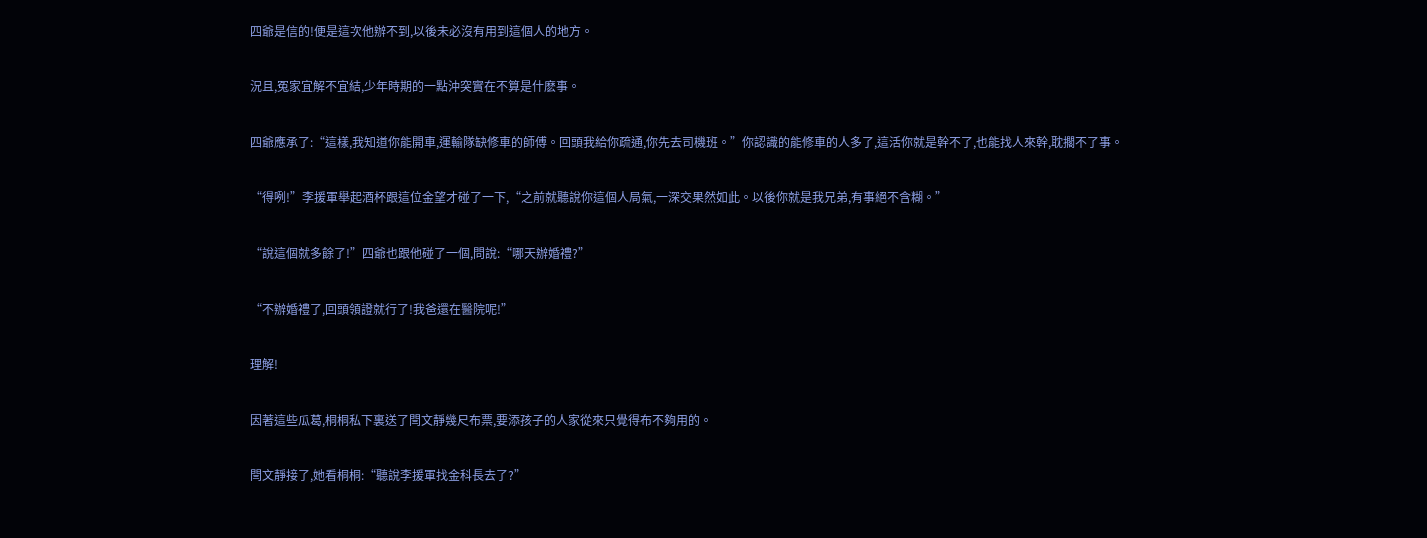四爺是信的!便是這次他辦不到,以後未必沒有用到這個人的地方。

況且,冤家宜解不宜結,少年時期的一點沖突實在不算是什麽事。

四爺應承了:“這樣,我知道你能開車,運輸隊缺修車的師傅。回頭我給你疏通,你先去司機班。”你認識的能修車的人多了,這活你就是幹不了,也能找人來幹,耽擱不了事。

“得咧!”李援軍舉起酒杯跟這位金望才碰了一下,“之前就聽說你這個人局氣,一深交果然如此。以後你就是我兄弟,有事絕不含糊。”

“說這個就多餘了!”四爺也跟他碰了一個,問說:“哪天辦婚禮?”

“不辦婚禮了,回頭領證就行了!我爸還在醫院呢!”

理解!

因著這些瓜葛,桐桐私下裏送了閆文靜幾尺布票,要添孩子的人家從來只覺得布不夠用的。

閆文靜接了,她看桐桐:“聽說李援軍找金科長去了?”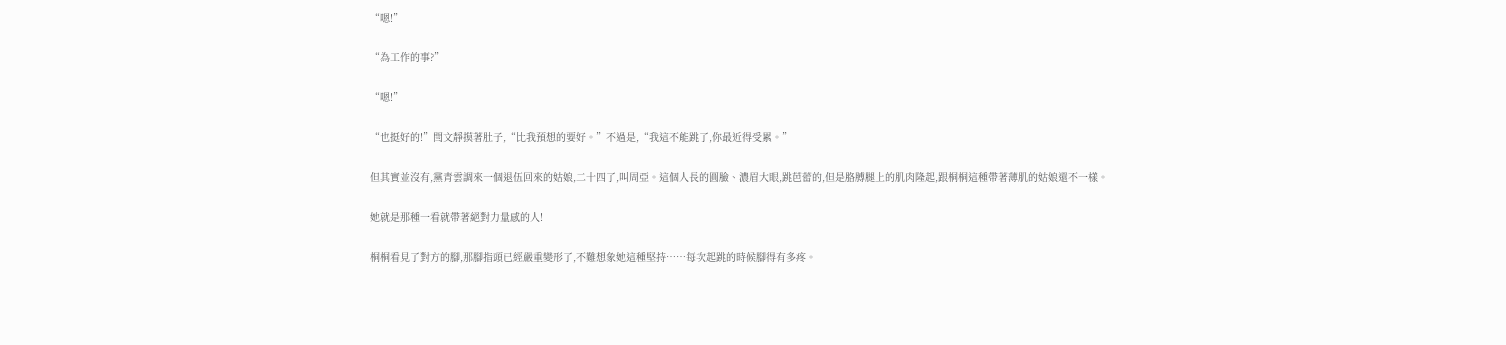“嗯!”

“為工作的事?”

“嗯!”

“也挺好的!”閆文靜摸著肚子,“比我預想的要好。”不過是,“我這不能跳了,你最近得受累。”

但其實並沒有,黨青雲調來一個退伍回來的姑娘,二十四了,叫周亞。這個人長的圓臉、濃眉大眼,跳芭蕾的,但是胳膊腿上的肌肉隆起,跟桐桐這種帶著薄肌的姑娘還不一樣。

她就是那種一看就帶著絕對力量感的人!

桐桐看見了對方的腳,那腳指頭已經嚴重變形了,不難想象她這種堅持……每次起跳的時候腳得有多疼。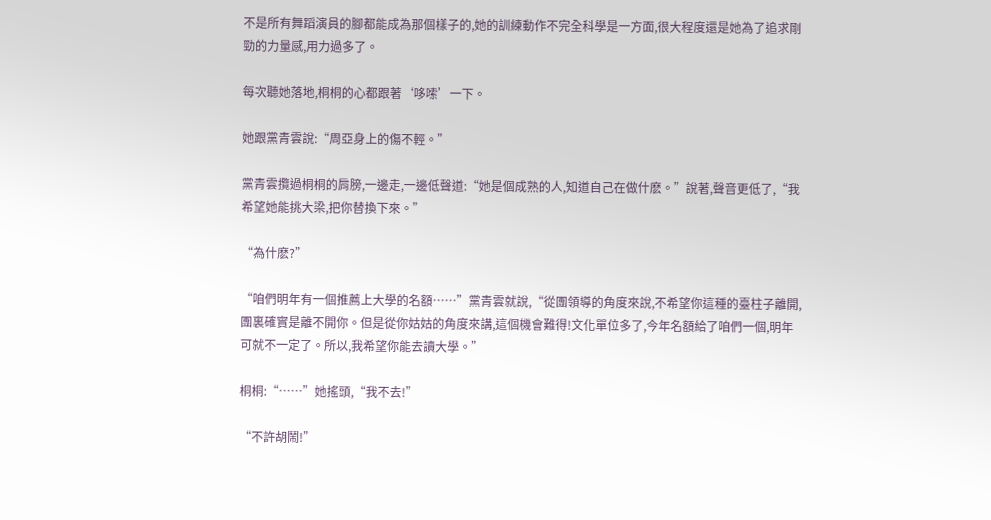不是所有舞蹈演員的腳都能成為那個樣子的,她的訓練動作不完全科學是一方面,很大程度還是她為了追求剛勁的力量感,用力過多了。

每次聽她落地,桐桐的心都跟著‘哆嗦’一下。

她跟黨青雲說:“周亞身上的傷不輕。”

黨青雲攬過桐桐的肩膀,一邊走,一邊低聲道:“她是個成熟的人,知道自己在做什麽。”說著,聲音更低了,“我希望她能挑大梁,把你替換下來。”

“為什麽?”

“咱們明年有一個推薦上大學的名額……”黨青雲就說,“從團領導的角度來說,不希望你這種的臺柱子離開,團裏確實是離不開你。但是從你姑姑的角度來講,這個機會難得!文化單位多了,今年名額給了咱們一個,明年可就不一定了。所以,我希望你能去讀大學。”

桐桐:“……”她搖頭,“我不去!”

“不許胡鬧!”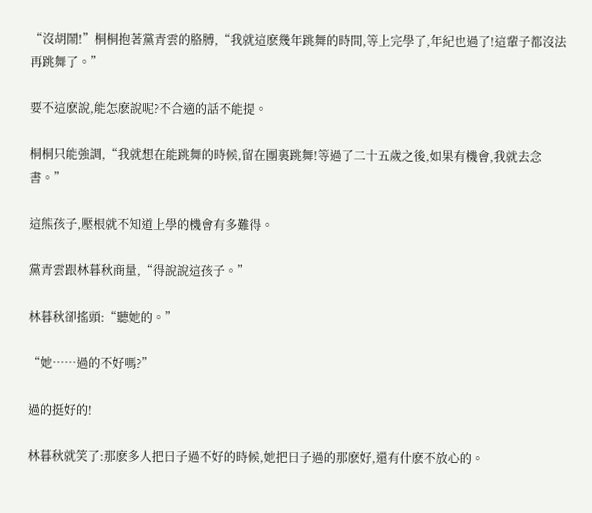“沒胡鬧!”桐桐抱著黨青雲的胳膊,“我就這麽幾年跳舞的時間,等上完學了,年紀也過了!這輩子都沒法再跳舞了。”

要不這麽說,能怎麽說呢?不合適的話不能提。

桐桐只能強調,“我就想在能跳舞的時候,留在團裏跳舞!等過了二十五歲之後,如果有機會,我就去念書。”

這熊孩子,壓根就不知道上學的機會有多難得。

黨青雲跟林暮秋商量,“得說說這孩子。”

林暮秋卻搖頭:“聽她的。”

“她……過的不好嗎?”

過的挺好的!

林暮秋就笑了:那麽多人把日子過不好的時候,她把日子過的那麽好,還有什麽不放心的。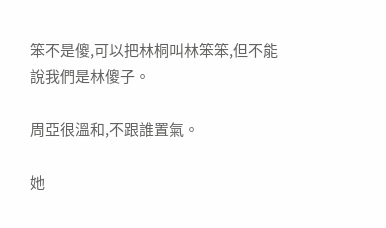笨不是傻,可以把林桐叫林笨笨,但不能說我們是林傻子。

周亞很溫和,不跟誰置氣。

她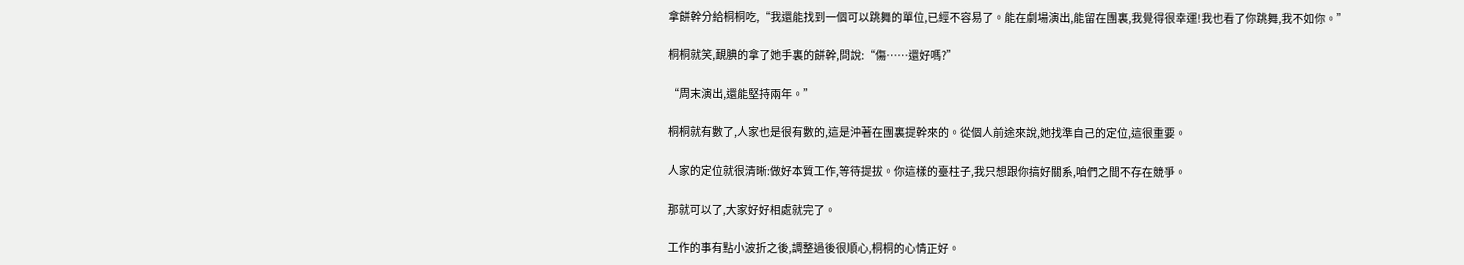拿餅幹分給桐桐吃,“我還能找到一個可以跳舞的單位,已經不容易了。能在劇場演出,能留在團裏,我覺得很幸運!我也看了你跳舞,我不如你。”

桐桐就笑,靦腆的拿了她手裏的餅幹,問說:“傷……還好嗎?”

“周末演出,還能堅持兩年。”

桐桐就有數了,人家也是很有數的,這是沖著在團裏提幹來的。從個人前途來說,她找準自己的定位,這很重要。

人家的定位就很清晰:做好本質工作,等待提拔。你這樣的臺柱子,我只想跟你搞好關系,咱們之間不存在競爭。

那就可以了,大家好好相處就完了。

工作的事有點小波折之後,調整過後很順心,桐桐的心情正好。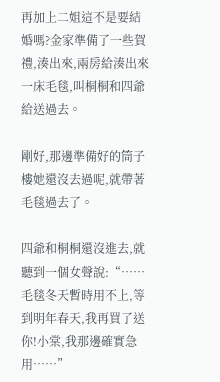再加上二姐這不是要結婚嗎?金家準備了一些賀禮,湊出來,兩房給湊出來一床毛毯,叫桐桐和四爺給送過去。

剛好,那邊準備好的筒子樓她還沒去過呢,就帶著毛毯過去了。

四爺和桐桐還沒進去,就聽到一個女聲說:“……毛毯冬天暫時用不上,等到明年春天,我再買了送你!小棠,我那邊確實急用……”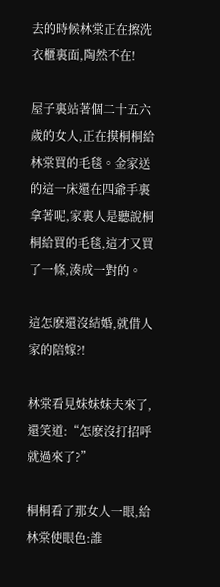去的時候林棠正在擦洗衣櫃裏面,陶然不在!

屋子裏站著個二十五六歲的女人,正在摸桐桐給林棠買的毛毯。金家送的這一床還在四爺手裏拿著呢,家裏人是聽說桐桐給買的毛毯,這才又買了一條,湊成一對的。

這怎麽還沒結婚,就借人家的陪嫁?!

林棠看見妹妹妹夫來了,還笑道:“怎麽沒打招呼就過來了?”

桐桐看了那女人一眼,給林棠使眼色:誰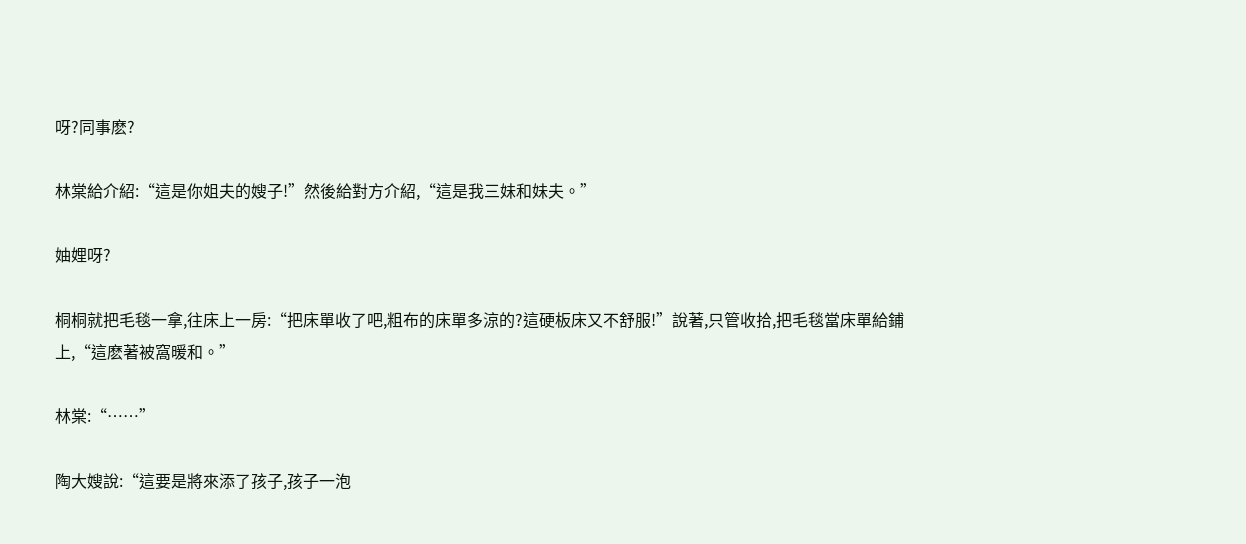呀?同事麽?

林棠給介紹:“這是你姐夫的嫂子!”然後給對方介紹,“這是我三妹和妹夫。”

妯娌呀?

桐桐就把毛毯一拿,往床上一房:“把床單收了吧,粗布的床單多涼的?這硬板床又不舒服!”說著,只管收拾,把毛毯當床單給鋪上,“這麽著被窩暖和。”

林棠:“……”

陶大嫂說:“這要是將來添了孩子,孩子一泡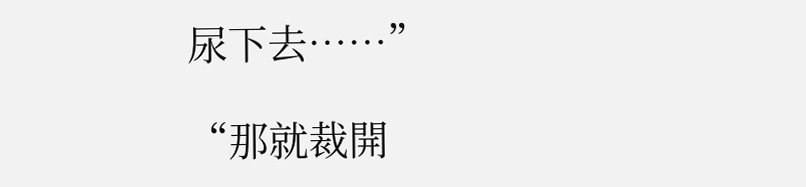尿下去……”

“那就裁開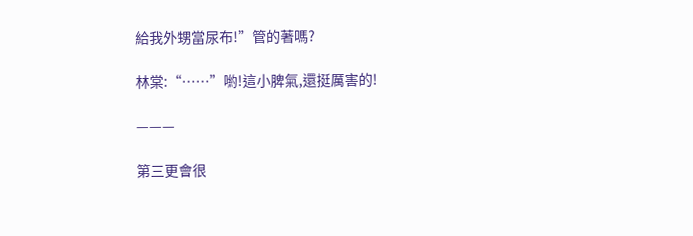給我外甥當尿布!”管的著嗎?

林棠:“……”喲!這小脾氣,還挺厲害的!

———

第三更會很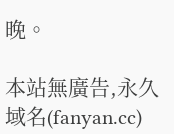晚。

本站無廣告,永久域名(fanyan.cc)